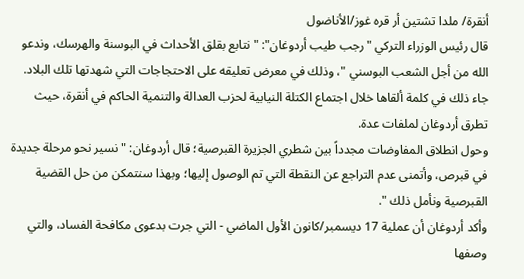أنقرة/ ملدا تشتين أر قره غوز/الأناضول
قال رئيس الوزراء التركي "رجب طيب أردوغان": " نتابع بقلق الأحداث في البوسنة والهرسك، وندعو الله من أجل الشعب البوسني "، وذلك في معرض تعليقه على الاحتجاجات التي شهدتها تلك البلاد.
جاء ذلك في كلمة ألقاها خلال اجتماع الكتلة النيابية لحزب العدالة والتنمية الحاكم في أنقرة، حيث تطرق أردوغان لملفات عدة.
وحول انطلاق المفاوضات مجدداً بين شطري الجزيرة القبرصية؛ قال أردوغان: " نسير نحو مرحلة جديدة في قبرص، وأتمنى عدم التراجع عن النقطة التي تم الوصول إليها؛ وبهذا سنتمكن من حل القضية القبرصية ونأمل ذلك ".
وأكد أردوغان أن عملية 17 ديسمبر/كانون الأول الماضي - التي جرت بدعوى مكافحة الفساد، والتي وصفها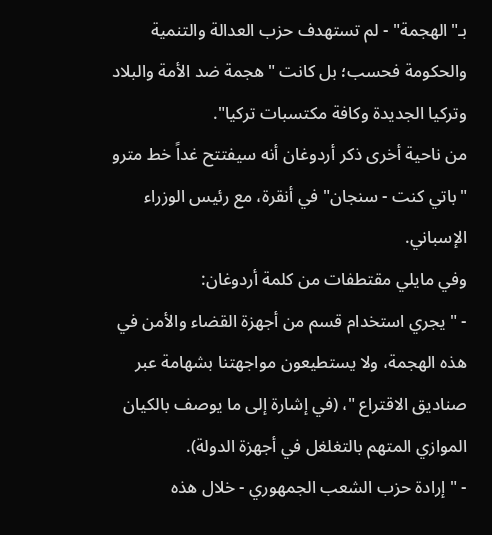بـ"الهجمة" - لم تستهدف حزب العدالة والتنمية والحكومة فحسب؛ بل كانت "هجمة ضد الأمة والبلاد وتركيا الجديدة وكافة مكتسبات تركيا".
من ناحية أخرى ذكر أردوغان أنه سيفتتح غداً خط مترو "باتي كنت - سنجان" في أنقرة، مع رئيس الوزراء الإسباني.
وفي مايلي مقتطفات من كلمة أردوغان:
- " يجري استخدام قسم من أجهزة القضاء والأمن في هذه الهجمة، ولا يستطيعون مواجهتنا بشهامة عبر صناديق الاقتراع "، (في إشارة إلى ما يوصف بالكيان الموازي المتهم بالتغلغل في أجهزة الدولة).
- " إرادة حزب الشعب الجمهوري - خلال هذه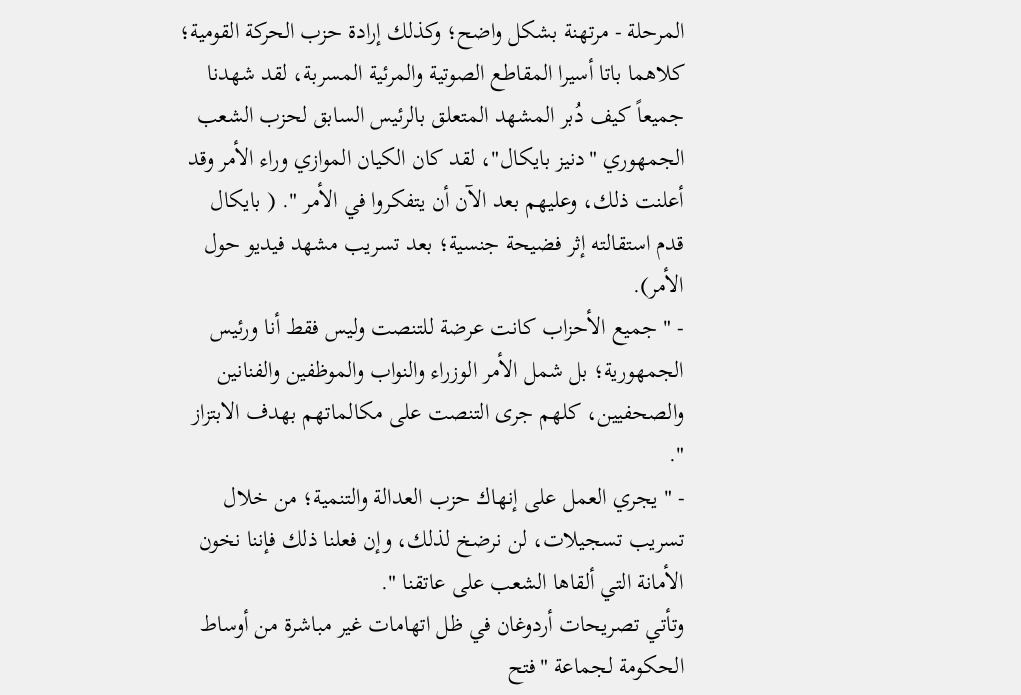المرحلة - مرتهنة بشكل واضح؛ وكذلك إرادة حزب الحركة القومية؛ كلاهما باتا أسيرا المقاطع الصوتية والمرئية المسربة، لقد شهدنا جميعاً كيف دُبر المشهد المتعلق بالرئيس السابق لحزب الشعب الجمهوري "دنيز بايكال"، لقد كان الكيان الموازي وراء الأمر وقد أعلنت ذلك، وعليهم بعد الآن أن يتفكروا في الأمر ". ( بايكال قدم استقالته إثر فضيحة جنسية؛ بعد تسريب مشهد فيديو حول الأمر).
- " جميع الأحزاب كانت عرضة للتنصت وليس فقط أنا ورئيس الجمهورية؛ بل شمل الأمر الوزراء والنواب والموظفين والفنانين والصحفيين، كلهم جرى التنصت على مكالماتهم بهدف الابتزاز ".
- " يجري العمل على إنهاك حزب العدالة والتنمية؛ من خلال تسريب تسجيلات، لن نرضخ لذلك، وإن فعلنا ذلك فإننا نخون الأمانة التي ألقاها الشعب على عاتقنا ".
وتأتي تصريحات أردوغان في ظل اتهامات غير مباشرة من أوساط الحكومة لجماعة "فتح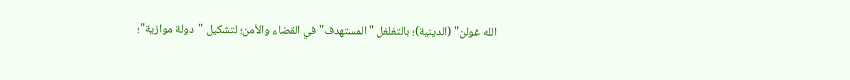الله غولن" (الدينية)؛ بالتغلغل "المستهدف" في القضاء والأمن؛ لتشكيل "دولة موازية"؛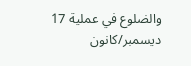والضلوع في عملية 17 ديسمبر/كانون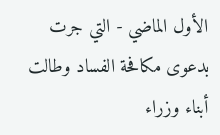الأول الماضي - التي جرت بدعوى مكافحة الفساد وطالت أبناء وزراء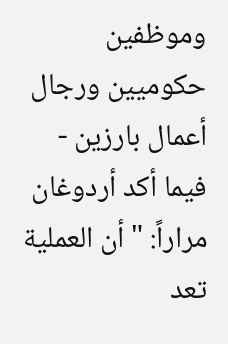وموظفين حكوميين ورجال أعمال بارزين - فيما أكد أردوغان مراراً: " أن العملية تعد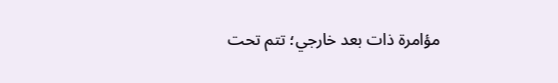مؤامرة ذات بعد خارجي؛ تتم تحت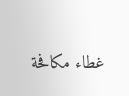غطاء مكافحة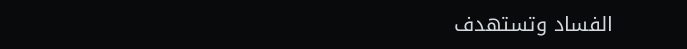الفساد وتستهدف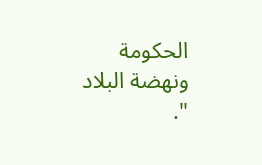الحكومة ونهضة البلاد ".